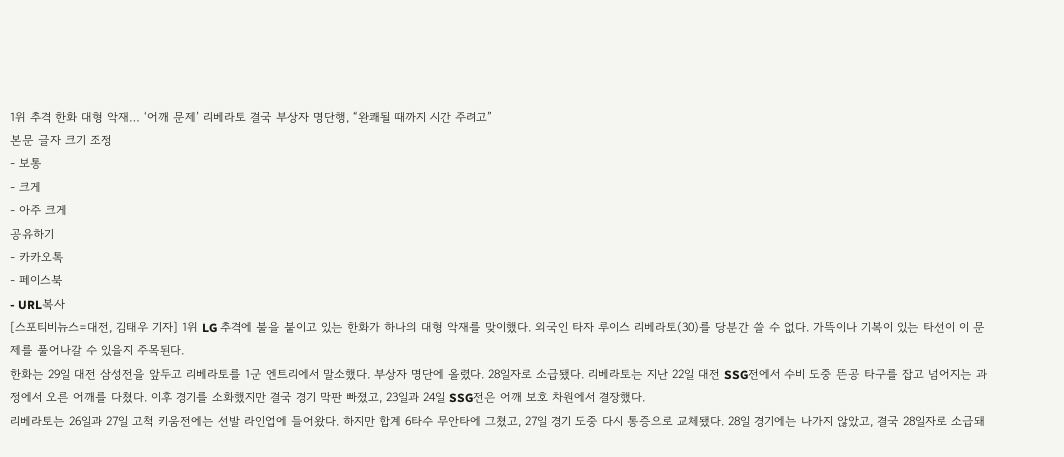1위 추격 한화 대형 악재… ‘어깨 문제’ 리베라토 결국 부상자 명단행, “완쾌될 때까지 시간 주려고”
본문 글자 크기 조정
- 보통
- 크게
- 아주 크게
공유하기
- 카카오톡
- 페이스북
- URL복사
[스포티비뉴스=대전, 김태우 기자] 1위 LG 추격에 불을 붙이고 있는 한화가 하나의 대형 악재를 맞이했다. 외국인 타자 루이스 리베라토(30)를 당분간 쓸 수 없다. 가뜩이나 기복이 있는 타선이 이 문제를 풀어나갈 수 있을지 주목된다.
한화는 29일 대전 삼성전을 앞두고 리베라토를 1군 엔트리에서 말소했다. 부상자 명단에 올렸다. 28일자로 소급됐다. 리베라토는 지난 22일 대전 SSG전에서 수비 도중 뜬공 타구를 잡고 넘어지는 과정에서 오른 어깨를 다쳤다. 이후 경기를 소화했지만 결국 경기 막판 빠졌고, 23일과 24일 SSG전은 어깨 보호 차원에서 결장했다.
리베라토는 26일과 27일 고척 키움전에는 선발 라인업에 들어왔다. 하지만 합계 6타수 무안타에 그쳤고, 27일 경기 도중 다시 통증으로 교체됐다. 28일 경기에는 나가지 않았고, 결국 28일자로 소급돼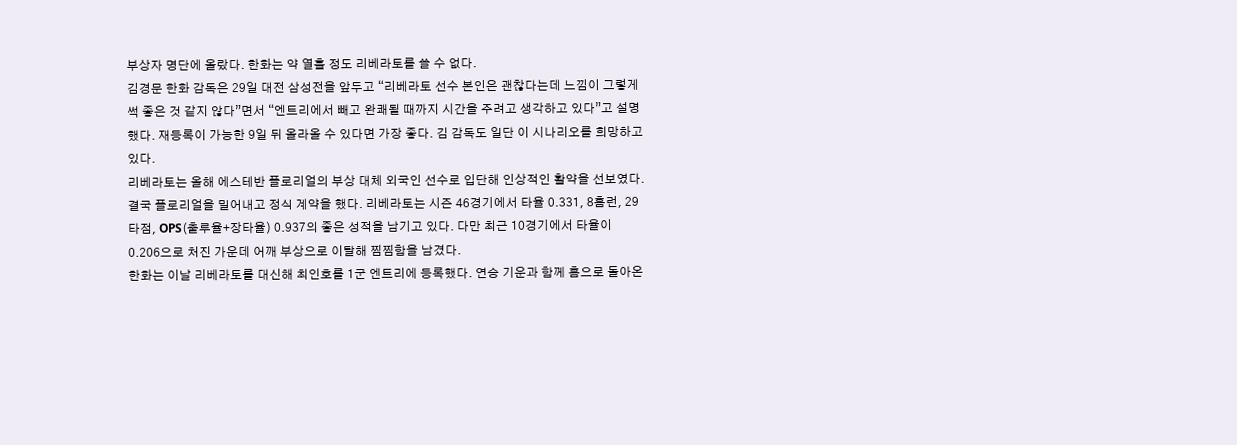부상자 명단에 올랐다. 한화는 약 열흘 정도 리베라토를 쓸 수 없다.
김경문 한화 감독은 29일 대전 삼성전을 앞두고 “리베라토 선수 본인은 괜찮다는데 느낌이 그렇게 썩 좋은 것 같지 않다”면서 “엔트리에서 빼고 완쾌될 때까지 시간을 주려고 생각하고 있다”고 설명했다. 재등록이 가능한 9일 뒤 올라올 수 있다면 가장 좋다. 김 감독도 일단 이 시나리오를 희망하고 있다.
리베라토는 올해 에스테반 플로리얼의 부상 대체 외국인 선수로 입단해 인상적인 활약을 선보였다. 결국 플로리얼을 밀어내고 정식 계약을 했다. 리베라토는 시즌 46경기에서 타율 0.331, 8홈런, 29타점, OPS(출루율+장타율) 0.937의 좋은 성적을 남기고 있다. 다만 최근 10경기에서 타율이 0.206으로 처진 가운데 어깨 부상으로 이탈해 찜찜함을 남겼다.
한화는 이날 리베라토를 대신해 최인호를 1군 엔트리에 등록했다. 연승 기운과 함께 홈으로 돌아온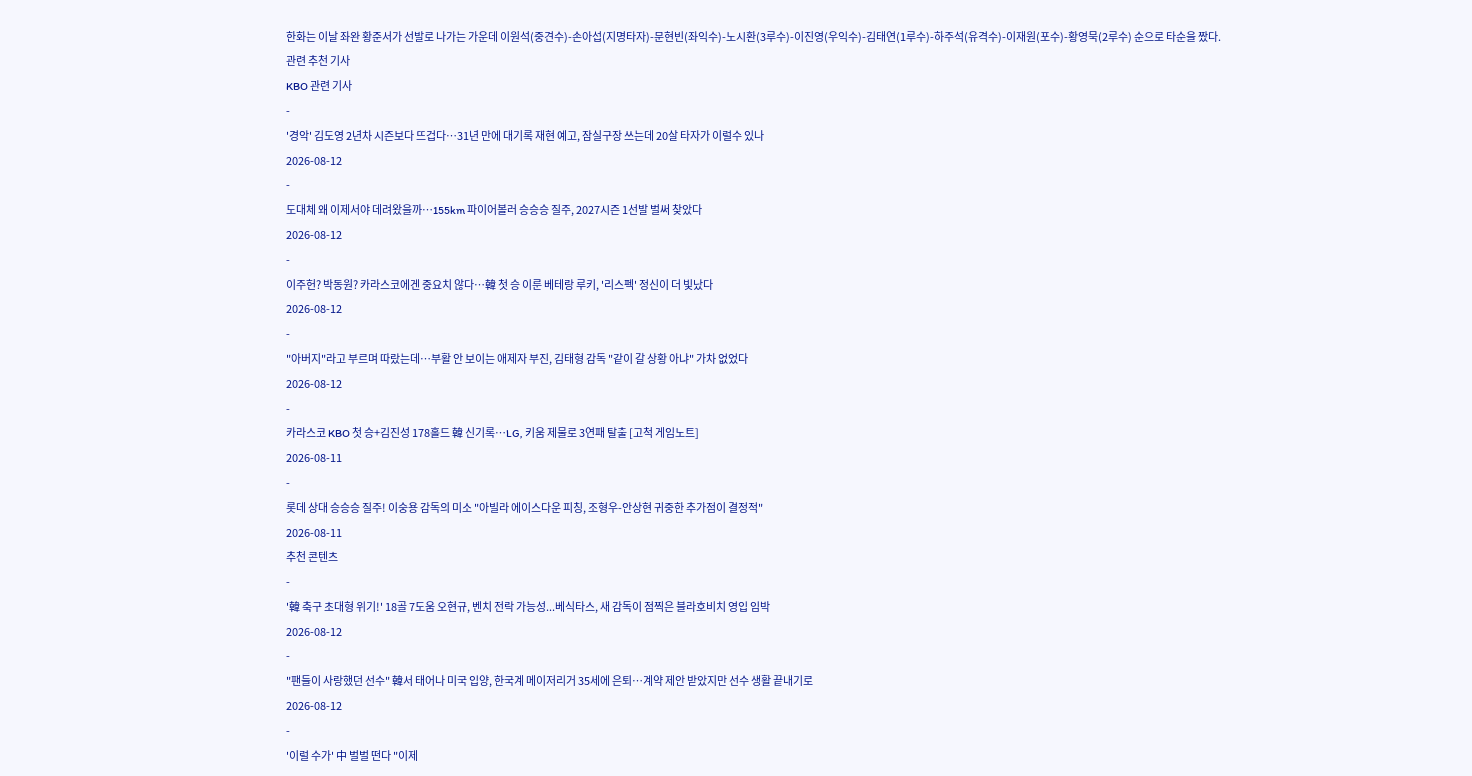한화는 이날 좌완 황준서가 선발로 나가는 가운데 이원석(중견수)-손아섭(지명타자)-문현빈(좌익수)-노시환(3루수)-이진영(우익수)-김태연(1루수)-하주석(유격수)-이재원(포수)-황영묵(2루수) 순으로 타순을 짰다.
관련 추천 기사
KBO 관련 기사
-
'경악' 김도영 2년차 시즌보다 뜨겁다…31년 만에 대기록 재현 예고, 잠실구장 쓰는데 20살 타자가 이럴수 있나
2026-08-12
-
도대체 왜 이제서야 데려왔을까…155km 파이어볼러 승승승 질주, 2027시즌 1선발 벌써 찾았다
2026-08-12
-
이주헌? 박동원? 카라스코에겐 중요치 않다…韓 첫 승 이룬 베테랑 루키, '리스펙' 정신이 더 빛났다
2026-08-12
-
"아버지"라고 부르며 따랐는데…부활 안 보이는 애제자 부진, 김태형 감독 "같이 갈 상황 아냐" 가차 없었다
2026-08-12
-
카라스코 KBO 첫 승+김진성 178홀드 韓 신기록…LG, 키움 제물로 3연패 탈출 [고척 게임노트]
2026-08-11
-
롯데 상대 승승승 질주! 이숭용 감독의 미소 "아빌라 에이스다운 피칭, 조형우-안상현 귀중한 추가점이 결정적"
2026-08-11
추천 콘텐츠
-
'韓 축구 초대형 위기!' 18골 7도움 오현규, 벤치 전락 가능성...베식타스, 새 감독이 점찍은 블라호비치 영입 임박
2026-08-12
-
"팬들이 사랑했던 선수" 韓서 태어나 미국 입양, 한국계 메이저리거 35세에 은퇴…계약 제안 받았지만 선수 생활 끝내기로
2026-08-12
-
'이럴 수가' 中 벌벌 떤다 "이제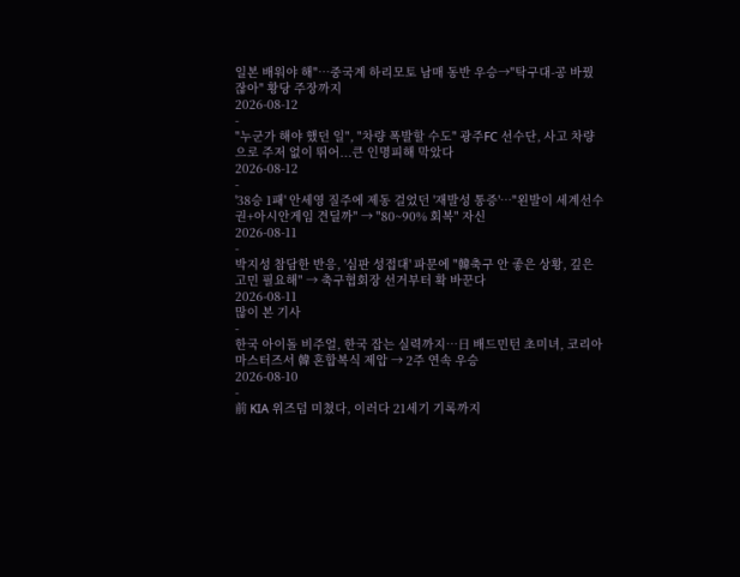일본 배워야 해"…중국계 하리모토 남매 동반 우승→"탁구대-공 바꿨잖아" 황당 주장까지
2026-08-12
-
"누군가 해야 했던 일", "차량 폭발할 수도" 광주FC 선수단, 사고 차량으로 주저 없이 뛰어...큰 인명피해 막았다
2026-08-12
-
'38승 1패' 안세영 질주에 제동 걸었던 '재발성 통증'…"왼발이 세계선수권+아시안게임 견딜까" → "80~90% 회복" 자신
2026-08-11
-
박지성 참담한 반응, '심판 성접대' 파문에 "韓축구 안 좋은 상황, 깊은 고민 필요해" → 축구협회장 선거부터 확 바꾼다
2026-08-11
많이 본 기사
-
한국 아이돌 비주얼, 한국 잡는 실력까지…日 배드민턴 초미녀, 코리아마스터즈서 韓 혼합복식 제압 → 2주 연속 우승
2026-08-10
-
前 KIA 위즈덤 미쳤다, 이러다 21세기 기록까지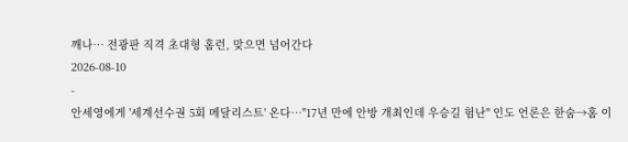깨나… 전광판 직격 초대형 홈런, 맞으면 넘어간다
2026-08-10
-
안세영에게 '세계선수권 5회 메달리스트' 온다…"17년 만에 안방 개최인데 우승길 험난" 인도 언론은 한숨→홈 이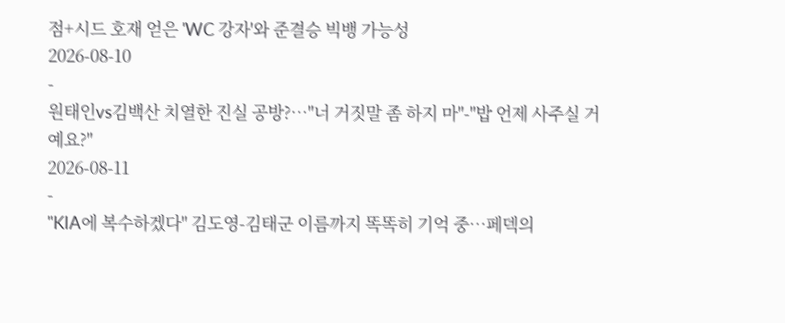점+시드 호재 얻은 'WC 강자'와 준결승 빅뱅 가능성
2026-08-10
-
원태인vs김백산 치열한 진실 공방?…"너 거짓말 좀 하지 마"-"밥 언제 사주실 거예요?"
2026-08-11
-
"KIA에 복수하겠다" 김도영-김태군 이름까지 똑똑히 기억 중…페덱의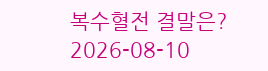복수혈전 결말은?
2026-08-10